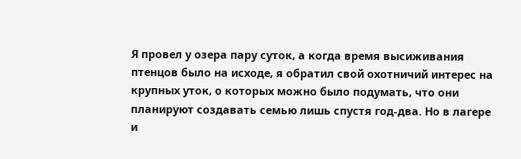Я провел у озера пару суток, а когда время высиживания птенцов было на исходе, я обратил свой охотничий интерес на крупных уток, о которых можно было подумать, что они планируют создавать семью лишь спустя год-два. Но в лагере и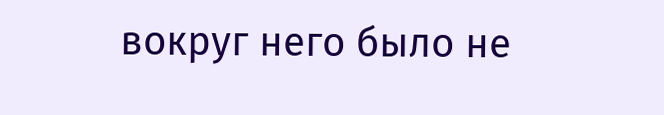вокруг него было не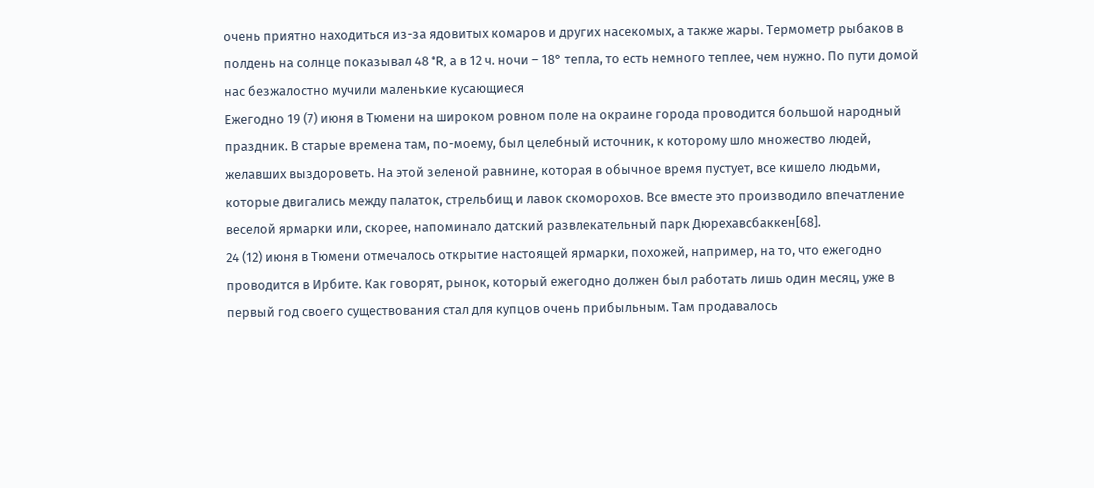очень приятно находиться из-за ядовитых комаров и других насекомых, а также жары. Термометр рыбаков в полдень на солнце показывал 48 °R, а в 12 ч. ночи – 18° тепла, то есть немного теплее, чем нужно. По пути домой нас безжалостно мучили маленькие кусающиеся
Ежегодно 19 (7) июня в Тюмени на широком ровном поле на окраине города проводится большой народный праздник. В старые времена там, по-моему, был целебный источник, к которому шло множество людей, желавших выздороветь. На этой зеленой равнине, которая в обычное время пустует, все кишело людьми, которые двигались между палаток, стрельбищ и лавок скоморохов. Все вместе это производило впечатление веселой ярмарки или, скорее, напоминало датский развлекательный парк Дюрехавсбаккен[68].
24 (12) июня в Тюмени отмечалось открытие настоящей ярмарки, похожей, например, на то, что ежегодно проводится в Ирбите. Как говорят, рынок, который ежегодно должен был работать лишь один месяц, уже в первый год своего существования стал для купцов очень прибыльным. Там продавалось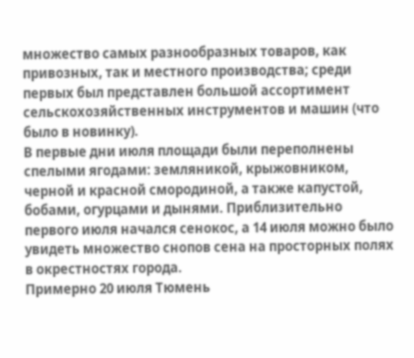множество самых разнообразных товаров, как привозных, так и местного производства; среди первых был представлен большой ассортимент сельскохозяйственных инструментов и машин (что было в новинку).
В первые дни июля площади были переполнены спелыми ягодами: земляникой, крыжовником, черной и красной смородиной, а также капустой, бобами, огурцами и дынями. Приблизительно первого июля начался сенокос, а 14 июля можно было увидеть множество снопов сена на просторных полях в окрестностях города.
Примерно 20 июля Тюмень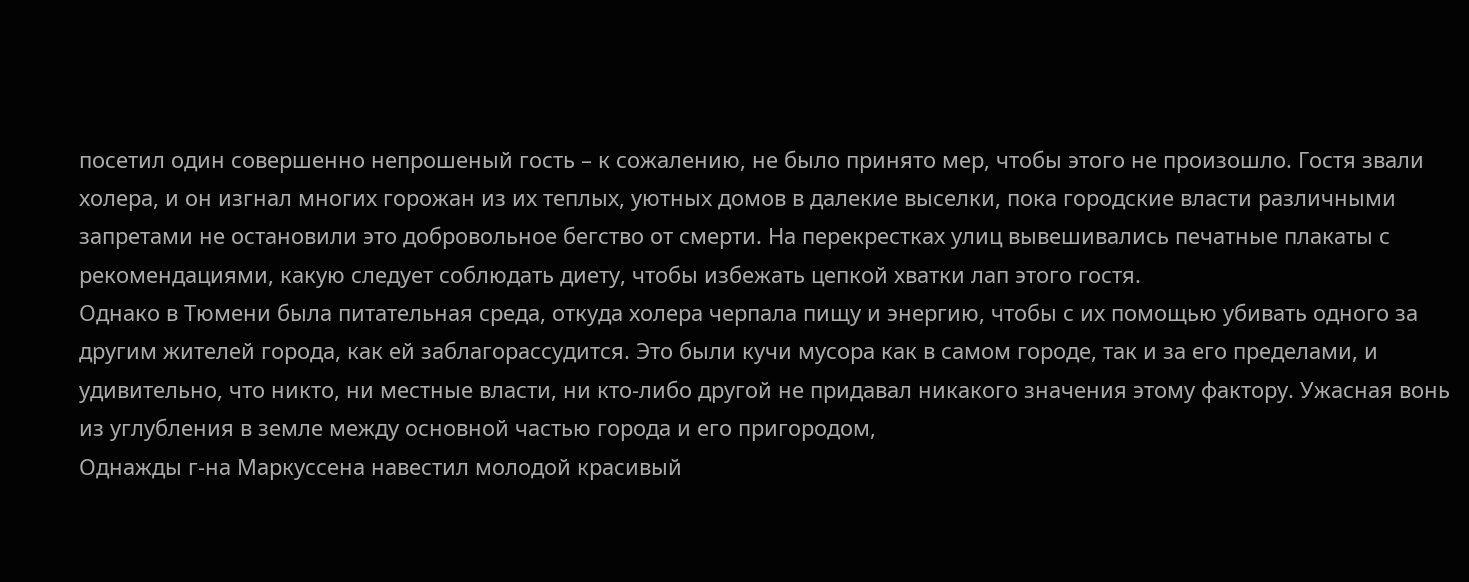посетил один совершенно непрошеный гость – к сожалению, не было принято мер, чтобы этого не произошло. Гостя звали холера, и он изгнал многих горожан из их теплых, уютных домов в далекие выселки, пока городские власти различными запретами не остановили это добровольное бегство от смерти. На перекрестках улиц вывешивались печатные плакаты с рекомендациями, какую следует соблюдать диету, чтобы избежать цепкой хватки лап этого гостя.
Однако в Тюмени была питательная среда, откуда холера черпала пищу и энергию, чтобы с их помощью убивать одного за другим жителей города, как ей заблагорассудится. Это были кучи мусора как в самом городе, так и за его пределами, и удивительно, что никто, ни местные власти, ни кто-либо другой не придавал никакого значения этому фактору. Ужасная вонь из углубления в земле между основной частью города и его пригородом,
Однажды г-на Маркуссена навестил молодой красивый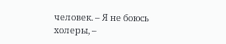человек. – Я не боюсь холеры, –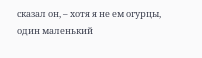сказал он, – хотя я не ем огурцы, один маленький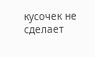кусочек не сделает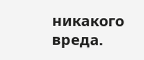никакого вреда.